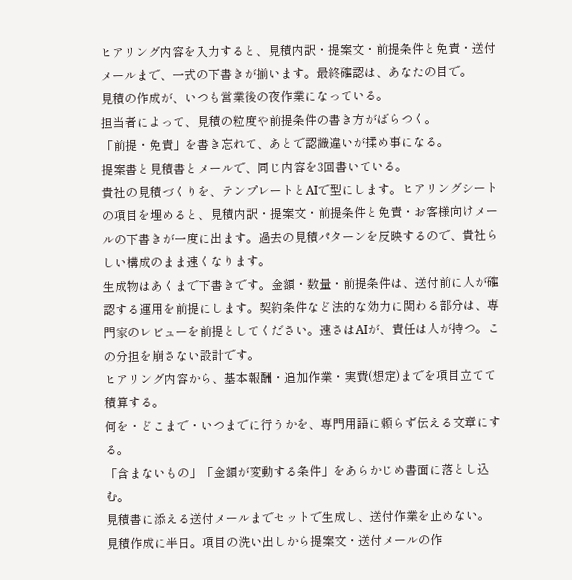ヒアリング内容を入力すると、見積内訳・提案文・前提条件と免責・送付メールまで、一式の下書きが揃います。最終確認は、あなたの目で。
見積の作成が、いつも営業後の夜作業になっている。
担当者によって、見積の粒度や前提条件の書き方がばらつく。
「前提・免責」を書き忘れて、あとで認識違いが揉め事になる。
提案書と見積書とメールで、同じ内容を3回書いている。
貴社の見積づくりを、テンプレートとAIで型にします。ヒアリングシートの項目を埋めると、見積内訳・提案文・前提条件と免責・お客様向けメールの下書きが一度に出ます。過去の見積パターンを反映するので、貴社らしい構成のまま速くなります。
生成物はあくまで下書きです。金額・数量・前提条件は、送付前に人が確認する運用を前提にします。契約条件など法的な効力に関わる部分は、専門家のレビューを前提としてください。速さはAIが、責任は人が持つ。この分担を崩さない設計です。
ヒアリング内容から、基本報酬・追加作業・実費(想定)までを項目立てて積算する。
何を・どこまで・いつまでに行うかを、専門用語に頼らず伝える文章にする。
「含まないもの」「金額が変動する条件」をあらかじめ書面に落とし込む。
見積書に添える送付メールまでセットで生成し、送付作業を止めない。
見積作成に半日。項目の洗い出しから提案文・送付メールの作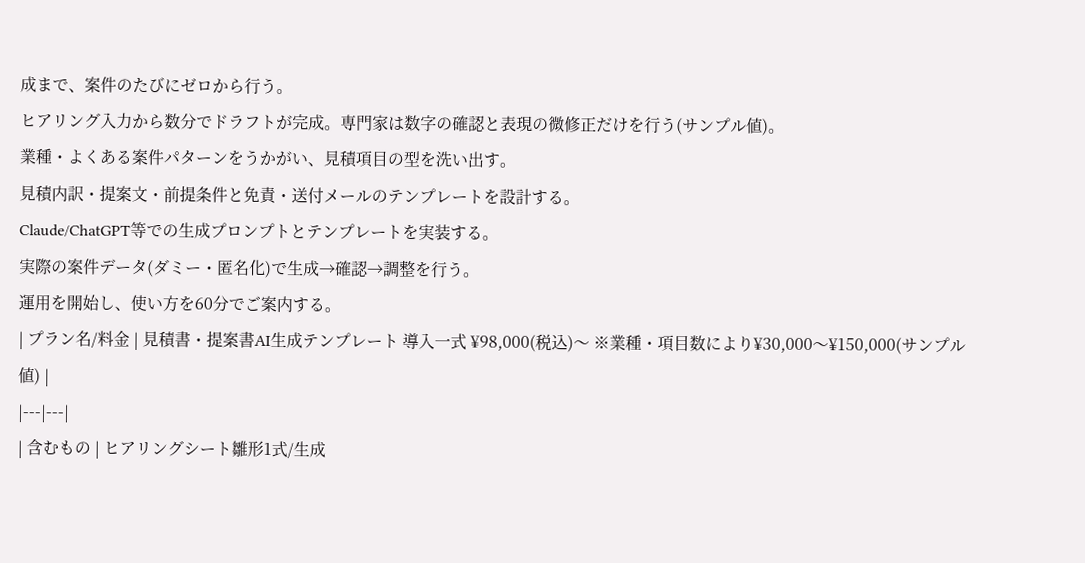成まで、案件のたびにゼロから行う。
ヒアリング入力から数分でドラフトが完成。専門家は数字の確認と表現の微修正だけを行う(サンプル値)。
業種・よくある案件パターンをうかがい、見積項目の型を洗い出す。
見積内訳・提案文・前提条件と免責・送付メールのテンプレートを設計する。
Claude/ChatGPT等での生成プロンプトとテンプレートを実装する。
実際の案件データ(ダミー・匿名化)で生成→確認→調整を行う。
運用を開始し、使い方を60分でご案内する。
| プラン名/料金 | 見積書・提案書AI生成テンプレート 導入一式 ¥98,000(税込)〜 ※業種・項目数により¥30,000〜¥150,000(サンプル値) |
|---|---|
| 含むもの | ヒアリングシート雛形1式/生成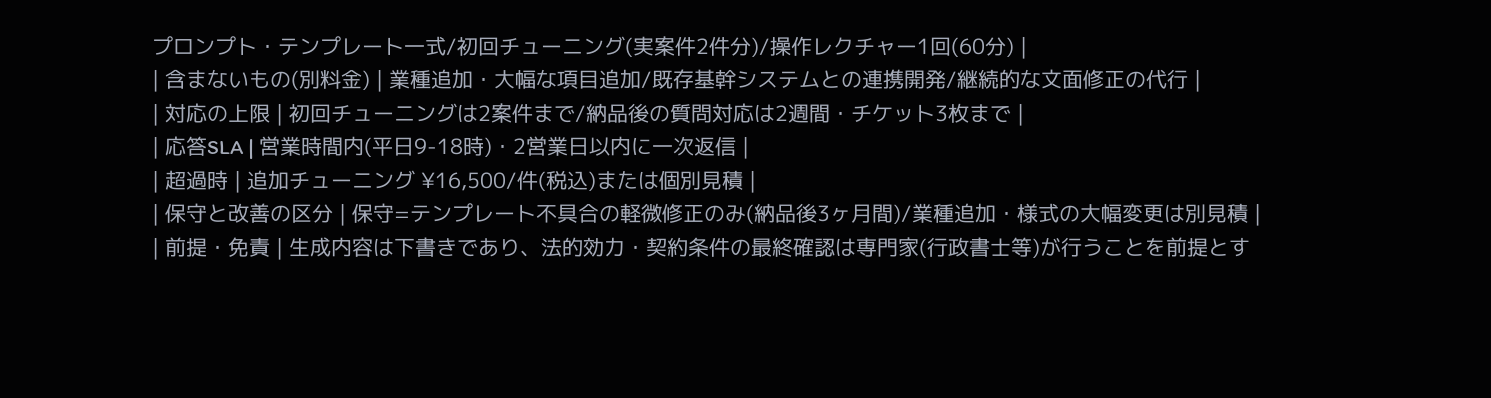プロンプト・テンプレート一式/初回チューニング(実案件2件分)/操作レクチャー1回(60分) |
| 含まないもの(別料金) | 業種追加・大幅な項目追加/既存基幹システムとの連携開発/継続的な文面修正の代行 |
| 対応の上限 | 初回チューニングは2案件まで/納品後の質問対応は2週間・チケット3枚まで |
| 応答SLA | 営業時間内(平日9-18時)・2営業日以内に一次返信 |
| 超過時 | 追加チューニング ¥16,500/件(税込)または個別見積 |
| 保守と改善の区分 | 保守=テンプレート不具合の軽微修正のみ(納品後3ヶ月間)/業種追加・様式の大幅変更は別見積 |
| 前提・免責 | 生成内容は下書きであり、法的効力・契約条件の最終確認は専門家(行政書士等)が行うことを前提とす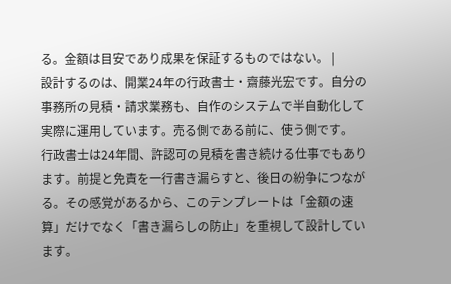る。金額は目安であり成果を保証するものではない。 |
設計するのは、開業24年の行政書士・齋藤光宏です。自分の事務所の見積・請求業務も、自作のシステムで半自動化して実際に運用しています。売る側である前に、使う側です。
行政書士は24年間、許認可の見積を書き続ける仕事でもあります。前提と免責を一行書き漏らすと、後日の紛争につながる。その感覚があるから、このテンプレートは「金額の速算」だけでなく「書き漏らしの防止」を重視して設計しています。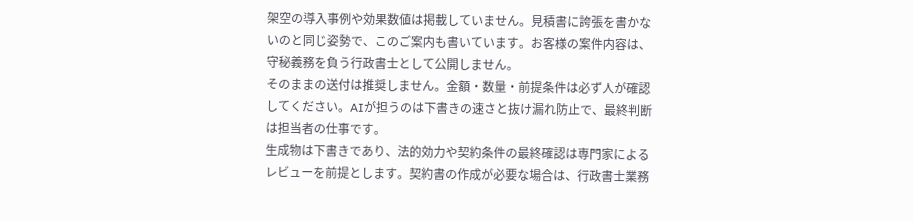架空の導入事例や効果数値は掲載していません。見積書に誇張を書かないのと同じ姿勢で、このご案内も書いています。お客様の案件内容は、守秘義務を負う行政書士として公開しません。
そのままの送付は推奨しません。金額・数量・前提条件は必ず人が確認してください。AIが担うのは下書きの速さと抜け漏れ防止で、最終判断は担当者の仕事です。
生成物は下書きであり、法的効力や契約条件の最終確認は専門家によるレビューを前提とします。契約書の作成が必要な場合は、行政書士業務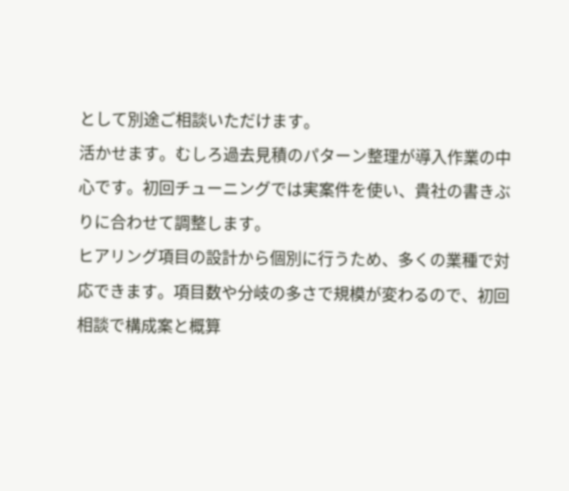として別途ご相談いただけます。
活かせます。むしろ過去見積のパターン整理が導入作業の中心です。初回チューニングでは実案件を使い、貴社の書きぶりに合わせて調整します。
ヒアリング項目の設計から個別に行うため、多くの業種で対応できます。項目数や分岐の多さで規模が変わるので、初回相談で構成案と概算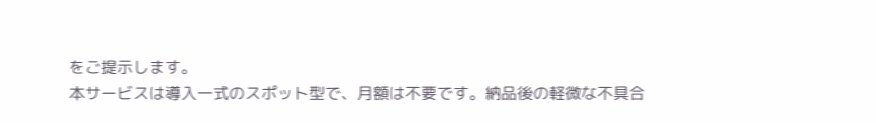をご提示します。
本サービスは導入一式のスポット型で、月額は不要です。納品後の軽微な不具合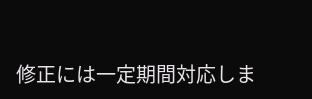修正には一定期間対応しま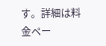す。詳細は料金ペー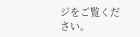ジをご覧ください。